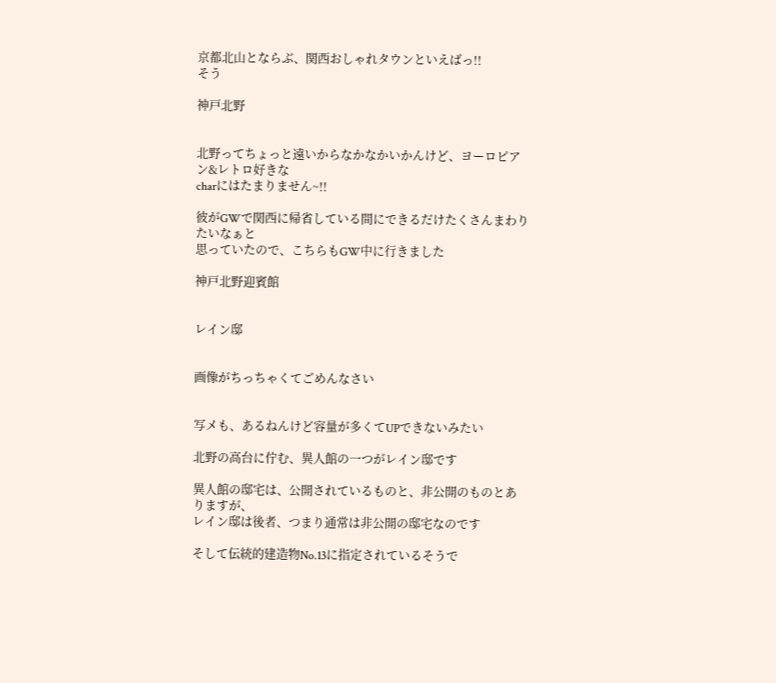京都北山とならぶ、関西おしゃれタウンといえばっ!!
そう

神戸北野


北野ってちょっと遠いからなかなかいかんけど、ヨーロピアン&レトロ好きな
charにはたまりません~!!

彼がGWで関西に帰省している間にできるだけたくさんまわりたいなぁと
思っていたので、こちらもGW中に行きました

神戸北野迎賓館


レイン邸


画像がちっちゃくてごめんなさい


写メも、あるねんけど容量が多くてUPできないみたい

北野の高台に佇む、異人館の一つがレイン邸です

異人館の邸宅は、公開されているものと、非公開のものとありますが、
レイン邸は後者、つまり通常は非公開の邸宅なのです

そして伝統的建造物No.13に指定されているそうで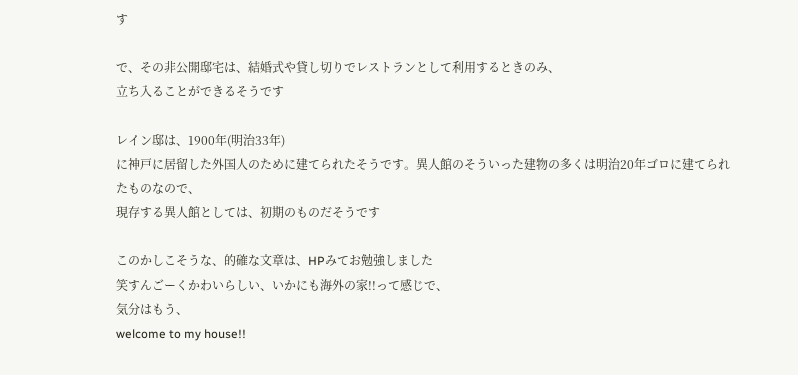す

で、その非公開邸宅は、結婚式や貸し切りでレストランとして利用するときのみ、
立ち入ることができるそうです

レイン邸は、1900年(明治33年)
に神戸に居留した外国人のために建てられたそうです。異人館のそういった建物の多くは明治20年ゴロに建てられたものなので、
現存する異人館としては、初期のものだそうです

このかしこそうな、的確な文章は、HPみてお勉強しました
笑すんごーくかわいらしい、いかにも海外の家!!って感じで、
気分はもう、
welcome to my house!!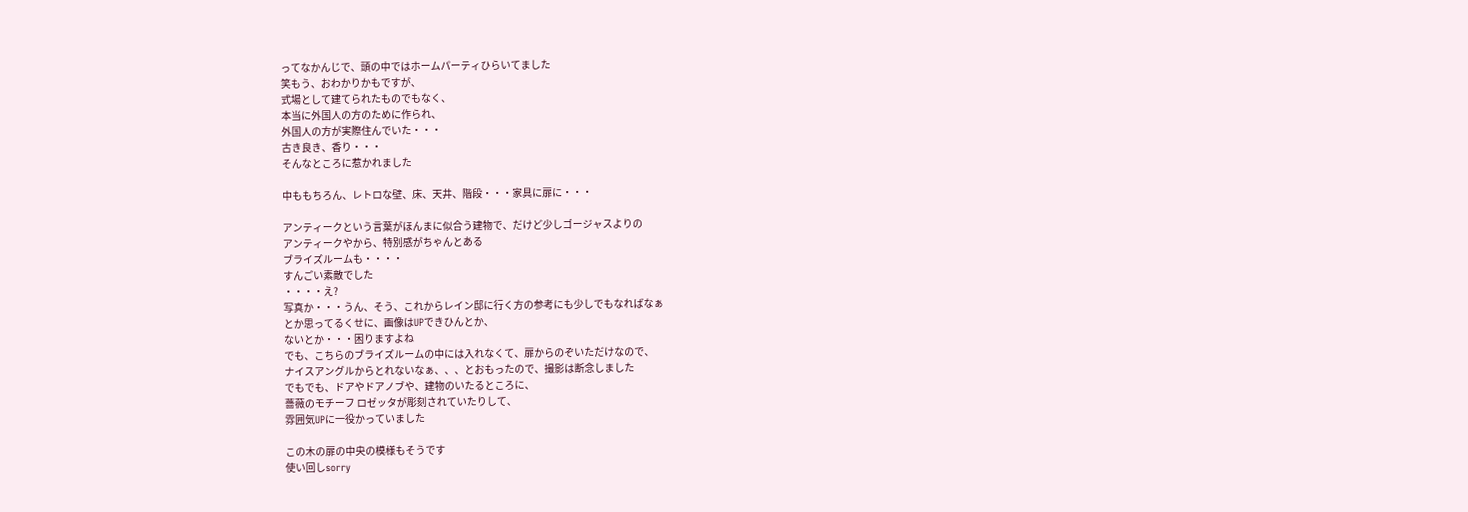ってなかんじで、頭の中ではホームパーティひらいてました
笑もう、おわかりかもですが、
式場として建てられたものでもなく、
本当に外国人の方のために作られ、
外国人の方が実際住んでいた・・・
古き良き、香り・・・
そんなところに惹かれました

中ももちろん、レトロな壁、床、天井、階段・・・家具に扉に・・・

アンティークという言葉がほんまに似合う建物で、だけど少しゴージャスよりの
アンティークやから、特別感がちゃんとある
ブライズルームも・・・・
すんごい素敵でした
・・・・え?
写真か・・・うん、そう、これからレイン邸に行く方の参考にも少しでもなればなぁ
とか思ってるくせに、画像はUPできひんとか、
ないとか・・・困りますよね
でも、こちらのブライズルームの中には入れなくて、扉からのぞいただけなので、
ナイスアングルからとれないなぁ、、、とおもったので、撮影は断念しました
でもでも、ドアやドアノブや、建物のいたるところに、
薔薇のモチーフ ロゼッタが彫刻されていたりして、
雰囲気UPに一役かっていました

この木の扉の中央の模様もそうです
使い回しsorry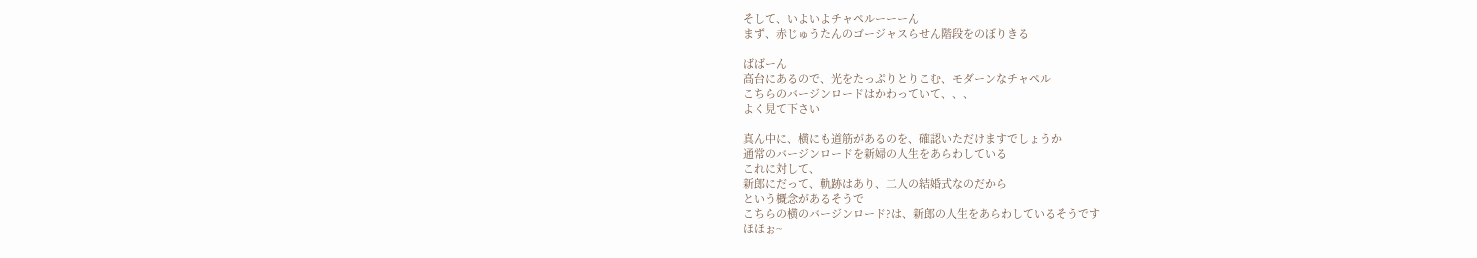そして、いよいよチャペルーーーん
まず、赤じゅうたんのゴージャスらせん階段をのぼりきる

ばばーん
高台にあるので、光をたっぷりとりこむ、モダーンなチャペル
こちらのバージンロードはかわっていて、、、
よく見て下さい

真ん中に、横にも道筋があるのを、確認いただけますでしょうか
通常のバージンロードを新婦の人生をあらわしている
これに対して、
新郎にだって、軌跡はあり、二人の結婚式なのだから
という概念があるそうで
こちらの横のバージンロード?は、新郎の人生をあらわしているそうです
ほほぉ~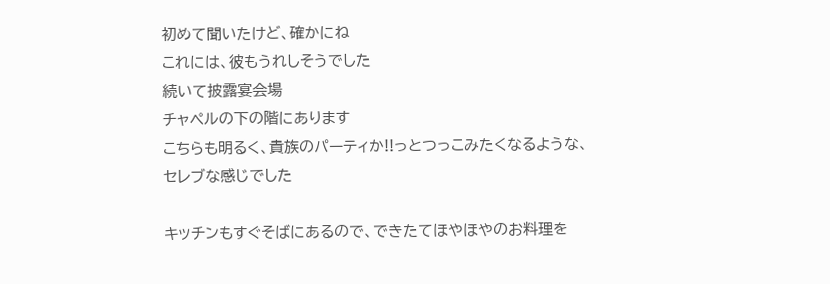初めて聞いたけど、確かにね
これには、彼もうれしそうでした
続いて披露宴会場
チャペルの下の階にあります
こちらも明るく、貴族のパーティか!!っとつっこみたくなるような、
セレブな感じでした

キッチンもすぐそばにあるので、できたてほやほやのお料理を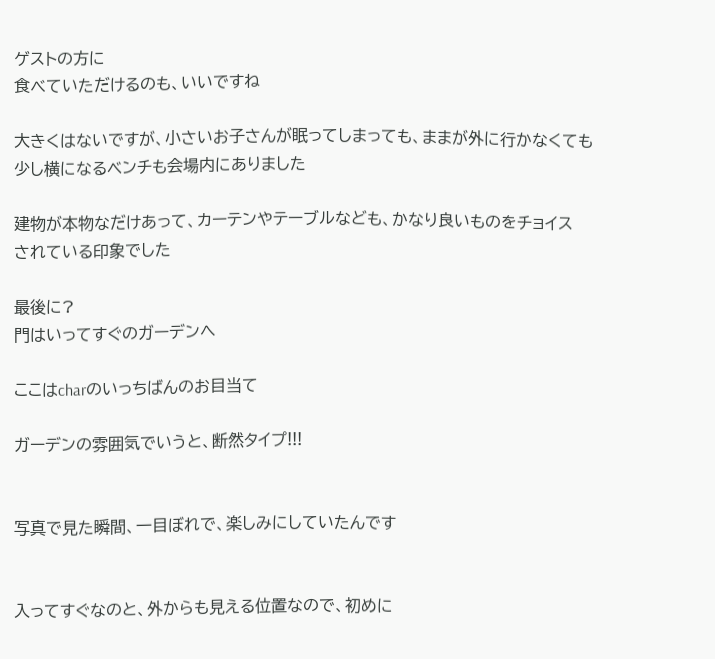ゲストの方に
食べていただけるのも、いいですね

大きくはないですが、小さいお子さんが眠ってしまっても、ままが外に行かなくても
少し横になるベンチも会場内にありました

建物が本物なだけあって、カーテンやテーブルなども、かなり良いものをチョイス
されている印象でした

最後に?
門はいってすぐのガーデンへ

ここはcharのいっちばんのお目当て

ガーデンの雰囲気でいうと、断然タイプ!!!


写真で見た瞬間、一目ぼれで、楽しみにしていたんです


入ってすぐなのと、外からも見える位置なので、初めに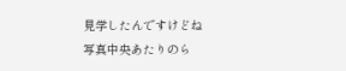見学したんですけどね
写真中央あたりのら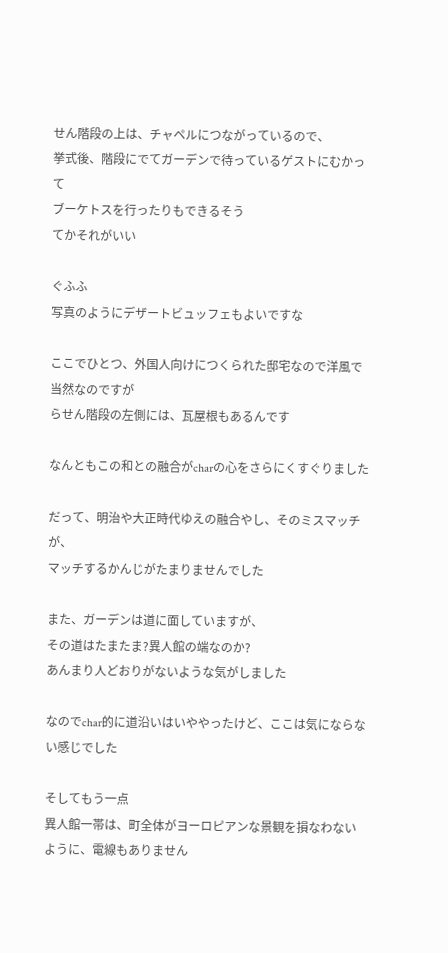せん階段の上は、チャペルにつながっているので、
挙式後、階段にでてガーデンで待っているゲストにむかって
ブーケトスを行ったりもできるそう
てかそれがいい

ぐふふ
写真のようにデザートビュッフェもよいですな

ここでひとつ、外国人向けにつくられた邸宅なので洋風で当然なのですが
らせん階段の左側には、瓦屋根もあるんです

なんともこの和との融合がcharの心をさらにくすぐりました

だって、明治や大正時代ゆえの融合やし、そのミスマッチが、
マッチするかんじがたまりませんでした

また、ガーデンは道に面していますが、
その道はたまたま?異人館の端なのか?
あんまり人どおりがないような気がしました

なのでchar的に道沿いはいややったけど、ここは気にならない感じでした

そしてもう一点
異人館一帯は、町全体がヨーロピアンな景観を損なわないように、電線もありません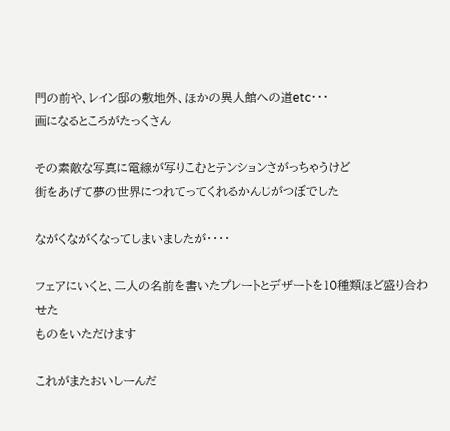門の前や、レイン邸の敷地外、ほかの異人館への道etc・・・
画になるところがたっくさん

その素敵な写真に電線が写りこむとテンションさがっちゃうけど
街をあげて夢の世界につれてってくれるかんじがつぼでした

ながくながくなってしまいましたが・・・・

フェアにいくと、二人の名前を書いたプレートとデザートを10種類ほど盛り合わせた
ものをいただけます

これがまたおいしーんだ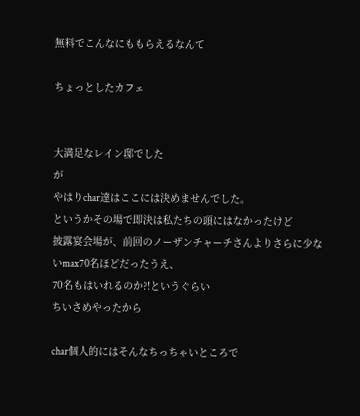無料でこんなにももらえるなんて

ちょっとしたカフェ


大満足なレイン邸でした
が
やはりchar達はここには決めませんでした。
というかその場で即決は私たちの頭にはなかったけど
披露宴会場が、前回のノーザンチャーチさんよりさらに少ないmax70名ほどだったうえ、
70名もはいれるのか?!というぐらい
ちいさめやったから

char個人的にはそんなちっちゃいところで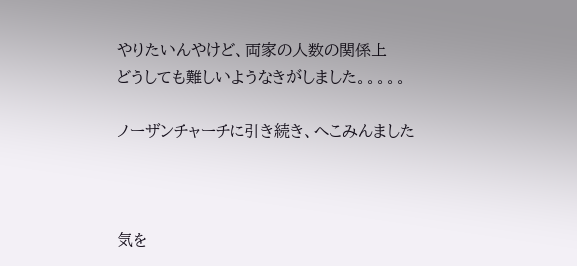やりたいんやけど、両家の人数の関係上
どうしても難しいようなきがしました。。。。。

ノーザンチャーチに引き続き、へこみんました



気を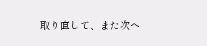取り直して、また次へ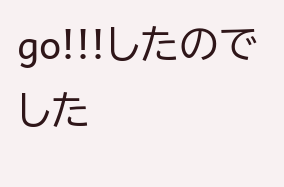go!!!したのでした